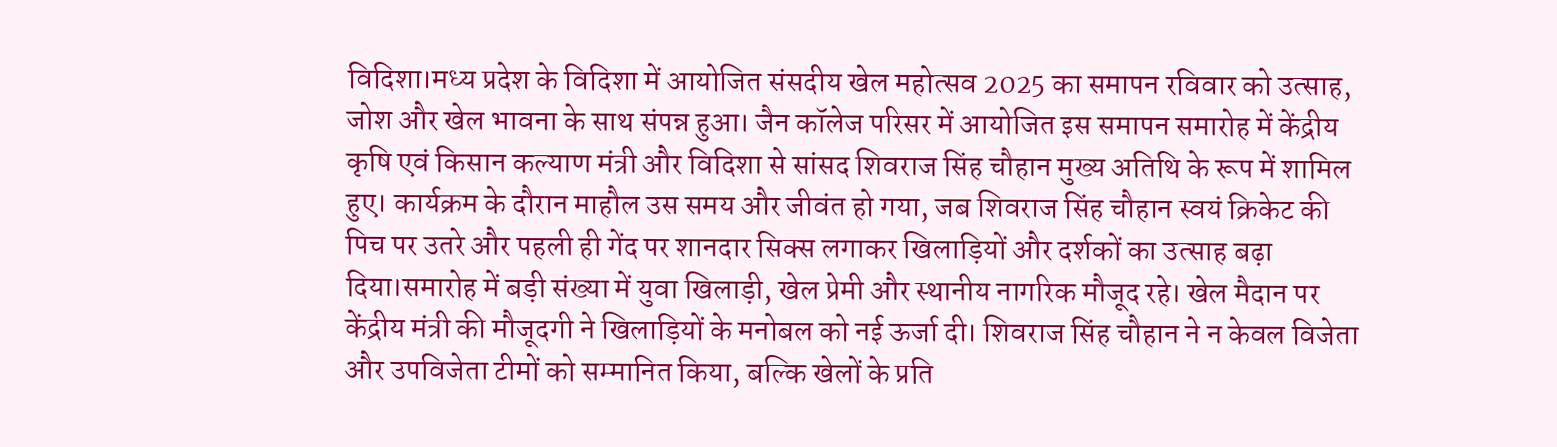विदिशा।मध्य प्रदेश के विदिशा में आयोजित संसदीय खेल महोत्सव 2025 का समापन रविवार को उत्साह, जोश और खेल भावना के साथ संपन्न हुआ। जैन कॉलेज परिसर में आयोजित इस समापन समारोह में केंद्रीय कृषि एवं किसान कल्याण मंत्री और विदिशा से सांसद शिवराज सिंह चौहान मुख्य अतिथि के रूप में शामिल हुए। कार्यक्रम के दौरान माहौल उस समय और जीवंत हो गया, जब शिवराज सिंह चौहान स्वयं क्रिकेट की पिच पर उतरे और पहली ही गेंद पर शानदार सिक्स लगाकर खिलाड़ियों और दर्शकों का उत्साह बढ़ा दिया।समारोह में बड़ी संख्या में युवा खिलाड़ी, खेल प्रेमी और स्थानीय नागरिक मौजूद रहे। खेल मैदान पर केंद्रीय मंत्री की मौजूदगी ने खिलाड़ियों के मनोबल को नई ऊर्जा दी। शिवराज सिंह चौहान ने न केवल विजेता और उपविजेता टीमों को सम्मानित किया, बल्कि खेलों के प्रति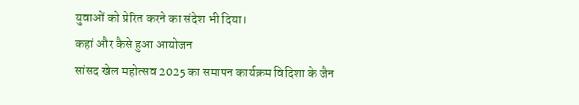युवाओं को प्रेरित करने का संदेश भी दिया।
कहां और कैसे हुआ आयोजन
सांसद खेल महोत्सव 2025 का समापन कार्यक्रम विदिशा के जैन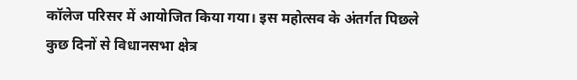कॉलेज परिसर में आयोजित किया गया। इस महोत्सव के अंतर्गत पिछले कुछ दिनों से विधानसभा क्षेत्र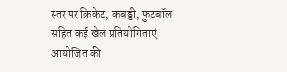स्तर पर क्रिकेट, कबड्डी, फुटबॉल सहित कई खेल प्रतियोगिताएं आयोजित की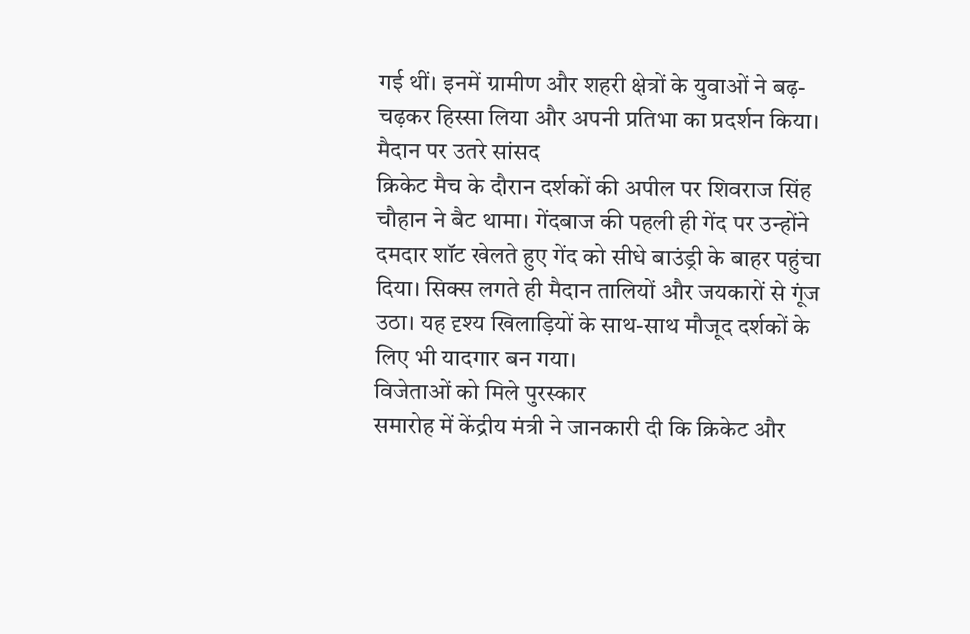गई थीं। इनमें ग्रामीण और शहरी क्षेत्रों के युवाओं ने बढ़-चढ़कर हिस्सा लिया और अपनी प्रतिभा का प्रदर्शन किया।
मैदान पर उतरे सांसद
क्रिकेट मैच के दौरान दर्शकों की अपील पर शिवराज सिंह चौहान ने बैट थामा। गेंदबाज की पहली ही गेंद पर उन्होंने दमदार शॉट खेलते हुए गेंद को सीधे बाउंड्री के बाहर पहुंचा दिया। सिक्स लगते ही मैदान तालियों और जयकारों से गूंज उठा। यह दृश्य खिलाड़ियों के साथ-साथ मौजूद दर्शकों के लिए भी यादगार बन गया।
विजेताओं को मिले पुरस्कार
समारोह में केंद्रीय मंत्री ने जानकारी दी कि क्रिकेट और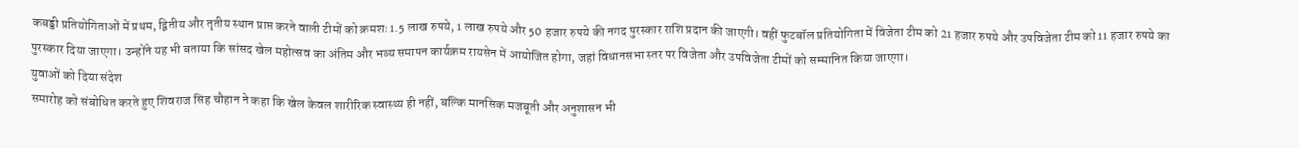कबड्डी प्रतियोगिताओं में प्रथम, द्वितीय और तृतीय स्थान प्राप्त करने वाली टीमों को क्रमशः 1.5 लाख रुपये, 1 लाख रुपये और 50 हजार रुपये की नगद पुरस्कार राशि प्रदान की जाएगी। वहीं फुटबॉल प्रतियोगिता में विजेता टीम को 21 हजार रुपये और उपविजेता टीम को 11 हजार रुपये का पुरस्कार दिया जाएगा। उन्होंने यह भी बताया कि सांसद खेल महोत्सव का अंतिम और भव्य समापन कार्यक्रम रायसेन में आयोजित होगा, जहां विधानसभा स्तर पर विजेता और उपविजेता टीमों को सम्मानित किया जाएगा।
युवाओं को दिया संदेश
समारोह को संबोधित करते हुए शिवराज सिंह चौहान ने कहा कि खेल केवल शारीरिक स्वास्थ्य ही नहीं, बल्कि मानसिक मजबूती और अनुशासन भी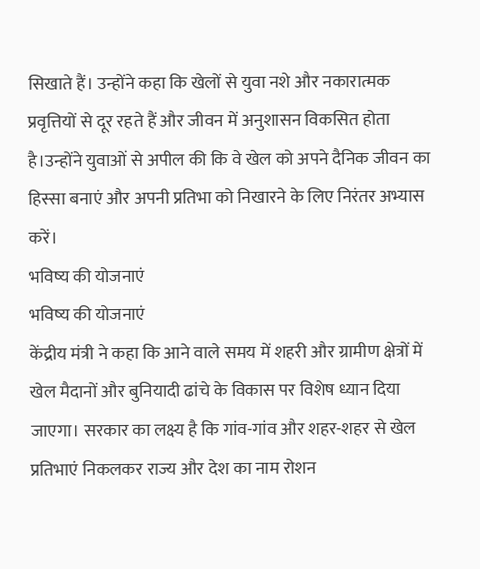सिखाते हैं। उन्होंने कहा कि खेलों से युवा नशे और नकारात्मक प्रवृत्तियों से दूर रहते हैं और जीवन में अनुशासन विकसित होता है।उन्होंने युवाओं से अपील की कि वे खेल को अपने दैनिक जीवन का हिस्सा बनाएं और अपनी प्रतिभा को निखारने के लिए निरंतर अभ्यास करें।
भविष्य की योजनाएं
भविष्य की योजनाएं
केंद्रीय मंत्री ने कहा कि आने वाले समय में शहरी और ग्रामीण क्षेत्रों में खेल मैदानों और बुनियादी ढांचे के विकास पर विशेष ध्यान दिया जाएगा। सरकार का लक्ष्य है कि गांव-गांव और शहर-शहर से खेल प्रतिभाएं निकलकर राज्य और देश का नाम रोशन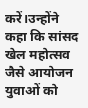करें।उन्होंने कहा कि सांसद खेल महोत्सव जैसे आयोजन युवाओं को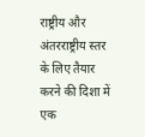राष्ट्रीय और अंतरराष्ट्रीय स्तर के लिए तैयार करने की दिशा में एक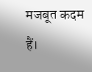मजबूत कदम हैं।